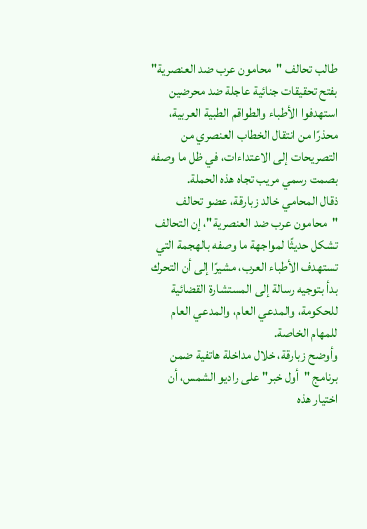طالب تحالف "محامون عرب ضد العنصرية" بفتح تحقيقات جنائية عاجلة ضد محرضين استهدفوا الأطباء والطواقم الطبية العربية، محذرًا من انتقال الخطاب العنصري من التصريحات إلى الاعتداءات، في ظل ما وصفه بصمت رسمي مريب تجاه هذه الحملة.
ذقال المحامي خالد زبارقة، عضو تحالف "محامون عرب ضد العنصرية"، إن التحالف تشكل حديثًا لمواجهة ما وصفه بالهجمة التي تستهدف الأطباء العرب، مشيرًا إلى أن التحرك بدأ بتوجيه رسالة إلى المستشارة القضائية للحكومة، والمدعي العام، والمدعي العام للمهام الخاصة.
وأوضح زبارقة، خلال مداخلة هاتفية ضمن برنامج "أول خبر" على راديو الشمس، أن اختيار هذه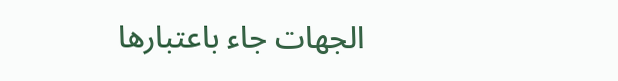الجهات جاء باعتبارها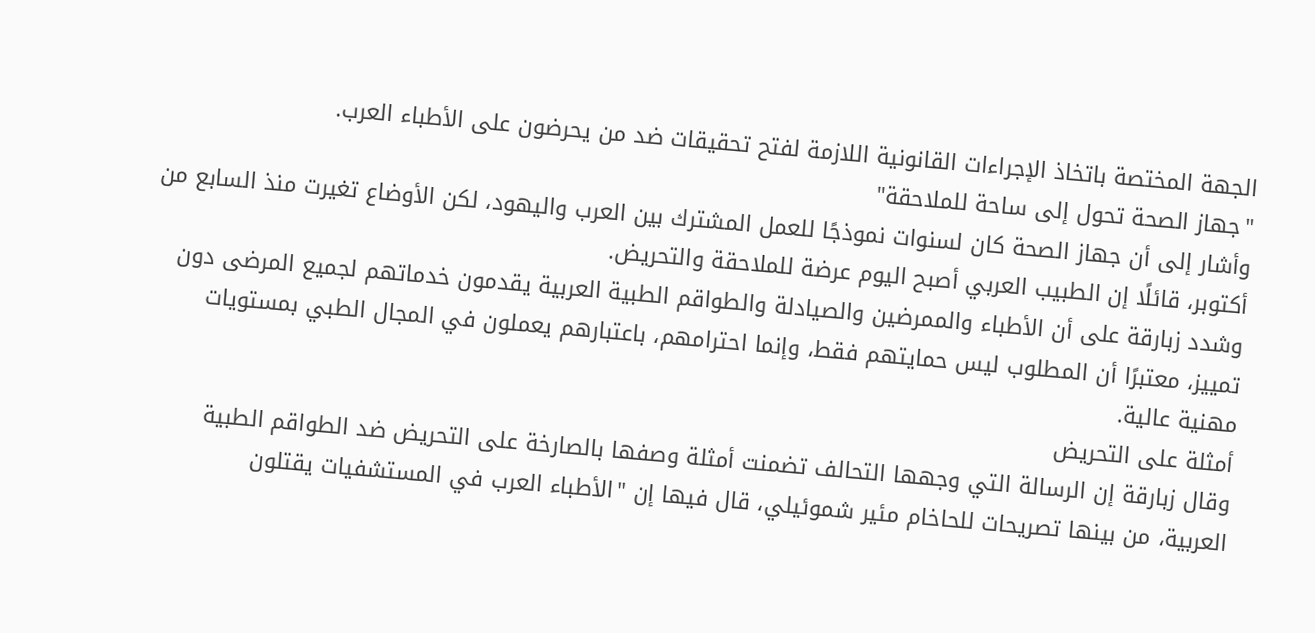الجهة المختصة باتخاذ الإجراءات القانونية اللازمة لفتح تحقيقات ضد من يحرضون على الأطباء العرب.
"جهاز الصحة تحول إلى ساحة للملاحقة"
وأشار إلى أن جهاز الصحة كان لسنوات نموذجًا للعمل المشترك بين العرب واليهود، لكن الأوضاع تغيرت منذ السابع من أكتوبر، قائلًا إن الطبيب العربي أصبح اليوم عرضة للملاحقة والتحريض.
وشدد زبارقة على أن الأطباء والممرضين والصيادلة والطواقم الطبية العربية يقدمون خدماتهم لجميع المرضى دون تمييز، معتبرًا أن المطلوب ليس حمايتهم فقط، وإنما احترامهم، باعتبارهم يعملون في المجال الطبي بمستويات مهنية عالية.
أمثلة على التحريض
وقال زبارقة إن الرسالة التي وجهها التحالف تضمنت أمثلة وصفها بالصارخة على التحريض ضد الطواقم الطبية العربية، من بينها تصريحات للحاخام مئير شموئيلي، قال فيها إن "الأطباء العرب في المستشفيات يقتلون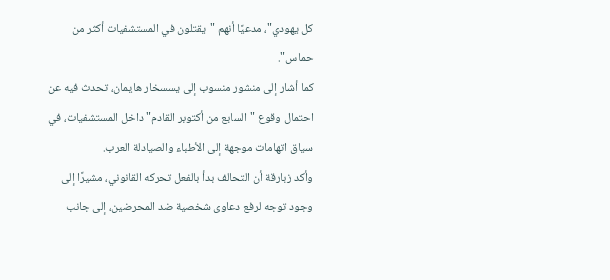كل يهودي"، مدعيًا أنهم "يقتلون في المستشفيات أكثر من حماس".
كما أشار إلى منشور منسوب إلى يسسخار هايمان، تحدث فيه عن احتمال وقوع "السابع من أكتوبر القادم" داخل المستشفيات، في سياق اتهامات موجهة إلى الأطباء والصيادلة العرب.
وأكد زبارقة أن التحالف بدأ بالفعل تحركه القانوني، مشيرًا إلى وجود توجه لرفع دعاوى شخصية ضد المحرضين، إلى جانب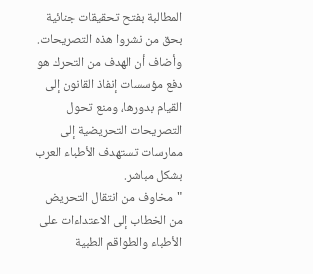المطالبة بفتح تحقيقات جنائية بحق من نشروا هذه التصريحات.
وأضاف أن الهدف من التحرك هو دفع مؤسسات إنفاذ القانون إلى القيام بدورها، ومنع تحول التصريحات التحريضية إلى ممارسات تستهدف الأطباء العرب بشكل مباشر.
"مخاوف من انتقال التحريض من الخطاب إلى الاعتداءات على الأطباء والطواقم الطبية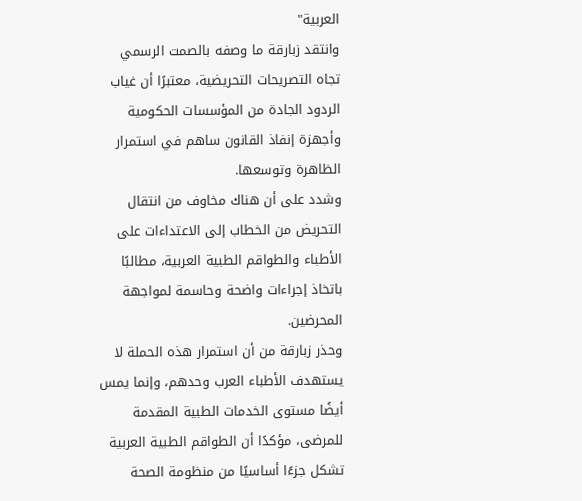العربية"
وانتقد زبارقة ما وصفه بالصمت الرسمي تجاه التصريحات التحريضية، معتبرًا أن غياب الردود الجادة من المؤسسات الحكومية وأجهزة إنفاذ القانون ساهم في استمرار الظاهرة وتوسعها.
وشدد على أن هناك مخاوف من انتقال التحريض من الخطاب إلى الاعتداءات على الأطباء والطواقم الطبية العربية، مطالبًا باتخاذ إجراءات واضحة وحاسمة لمواجهة المحرضين.
وحذر زبارقة من أن استمرار هذه الحملة لا يستهدف الأطباء العرب وحدهم، وإنما يمس أيضًا مستوى الخدمات الطبية المقدمة للمرضى، مؤكدًا أن الطواقم الطبية العربية تشكل جزءًا أساسيًا من منظومة الصحة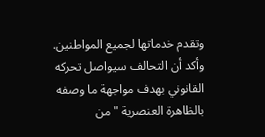وتقدم خدماتها لجميع المواطنين.
وأكد أن التحالف سيواصل تحركه القانوني بهدف مواجهة ما وصفه بالظاهرة العنصرية "من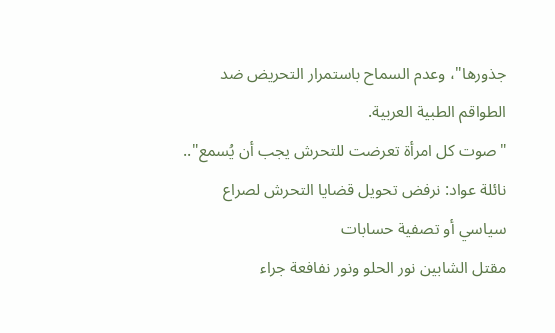جذورها"، وعدم السماح باستمرار التحريض ضد الطواقم الطبية العربية.
"صوت كل امرأة تعرضت للتحرش يجب أن يُسمع".. نائلة عواد: نرفض تحويل قضايا التحرش لصراع سياسي أو تصفية حسابات
مقتل الشابين نور الحلو ونور نفافعة جراء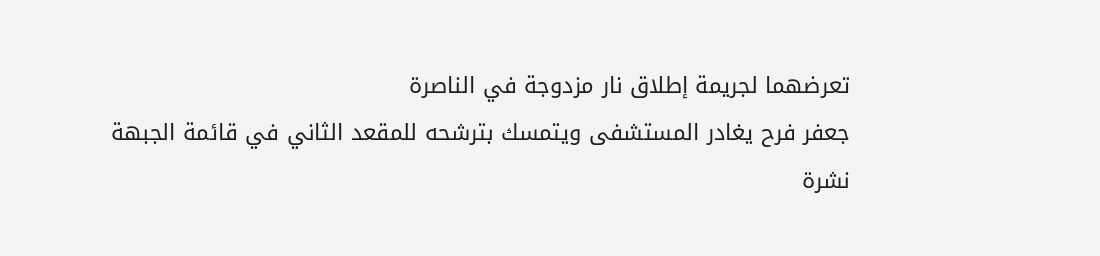تعرضهما لجريمة إطلاق نار مزدوجة في الناصرة
جعفر فرح يغادر المستشفى ويتمسك بترشحه للمقعد الثاني في قائمة الجبهة
نشرة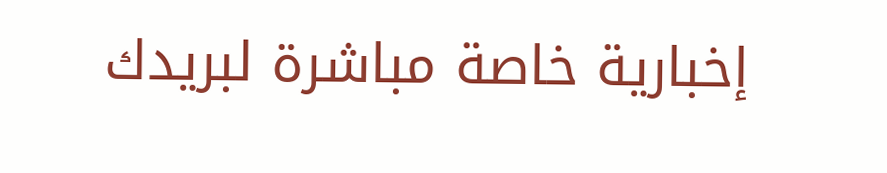إخبارية خاصة مباشرة لبريدك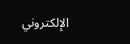الإلكتروني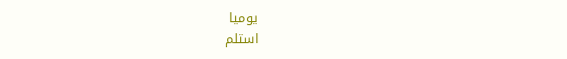يوميا
استلم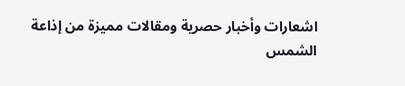اشعارات وأخبار حصرية ومقالات مميزة من إذاعة الشمس